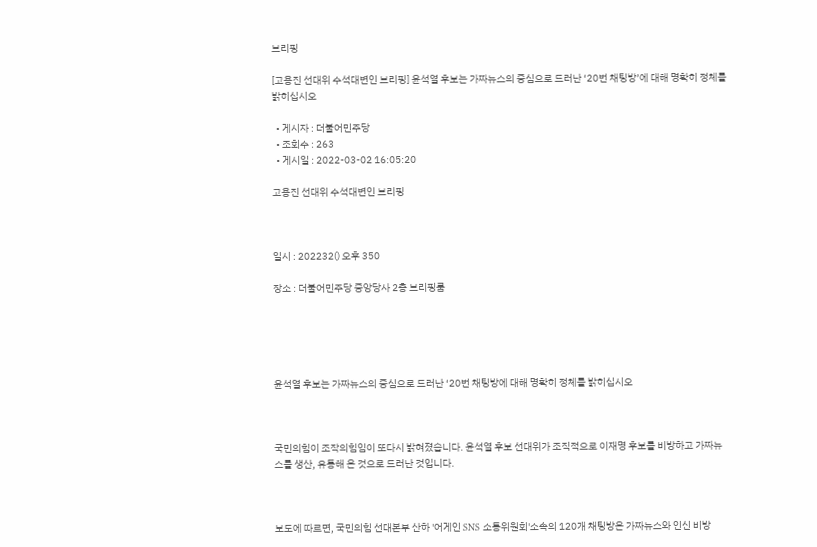브리핑

[고용진 선대위 수석대변인 브리핑] 윤석열 후보는 가짜뉴스의 중심으로 드러난 ‘20번 채팅방’에 대해 명확히 정체를 밝히십시오

  • 게시자 : 더불어민주당
  • 조회수 : 263
  • 게시일 : 2022-03-02 16:05:20

고용진 선대위 수석대변인 브리핑



일시 : 202232() 오후 350

장소 : 더불어민주당 중앙당사 2층 브리핑룸





윤석열 후보는 가짜뉴스의 중심으로 드러난 ‘20번 채팅방에 대해 명확히 정체를 밝히십시오



국민의힘이 조작의힘임이 또다시 밝혀졌습니다. 윤석열 후보 선대위가 조직적으로 이재명 후보를 비방하고 가짜뉴스를 생산, 유통해 온 것으로 드러난 것입니다.



보도에 따르면, 국민의힘 선대본부 산하 '어게인 SNS 소통위원회'소속의 120개 채팅방은 가짜뉴스와 인신 비방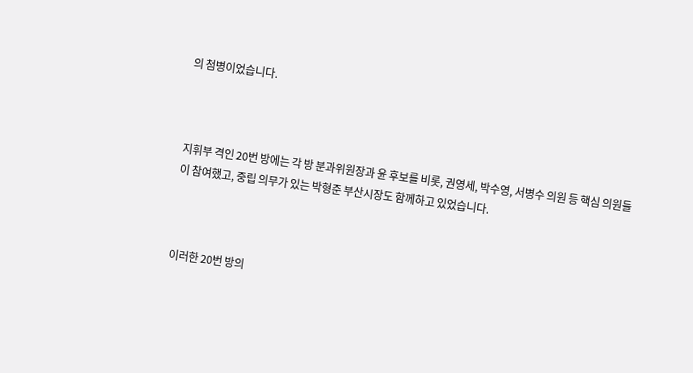의 첨병이었습니다.



지휘부 격인 20번 방에는 각 방 분과위원장과 윤 후보를 비롯, 권영세, 박수영, 서병수 의원 등 핵심 의원들이 참여했고, 중립 의무가 있는 박형준 부산시장도 함께하고 있었습니다.



이러한 20번 방의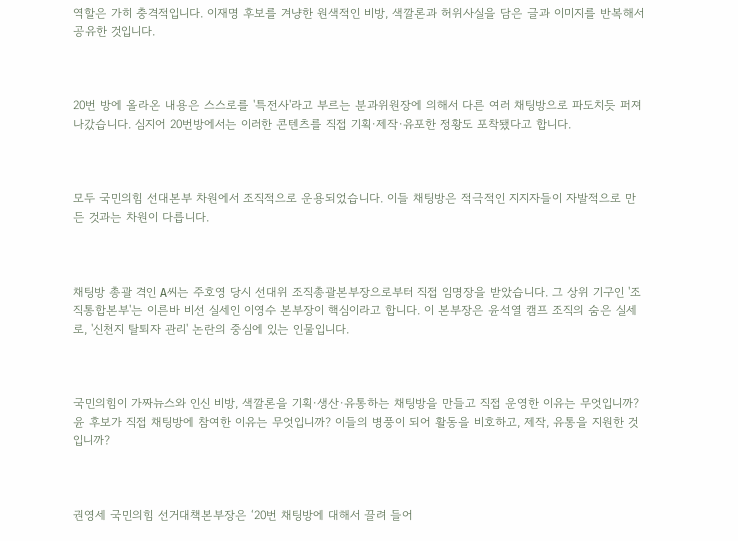역할은 가히 충격적입니다. 이재명 후보를 겨냥한 원색적인 비방, 색깔론과 허위사실을 담은 글과 이미지를 반복해서 공유한 것입니다.



20번 방에 올라온 내용은 스스로를 '특전사'라고 부르는 분과위원장에 의해서 다른 여러 채팅방으로 파도치듯 퍼져 나갔습니다. 심지어 20번방에서는 이러한 콘텐츠를 직접 기획·제작·유포한 정황도 포착됐다고 합니다.



모두 국민의힘 선대본부 차원에서 조직적으로 운용되었습니다. 이들 채팅방은 적극적인 지지자들이 자발적으로 만든 것과는 차원이 다릅니다.



채팅방 총괄 격인 A씨는 주호영 당시 선대위 조직총괄본부장으로부터 직접 임명장을 받았습니다. 그 상위 기구인 '조직통합본부'는 이른바 비선 실세인 이영수 본부장이 핵심이라고 합니다. 이 본부장은 윤석열 캠프 조직의 숨은 실세로, '신천지 탈퇴자 관리' 논란의 중심에 있는 인물입니다.



국민의힘이 가짜뉴스와 인신 비방, 색깔론을 기획·생산·유통하는 채팅방을 만들고 직접 운영한 이유는 무엇입니까? 윤 후보가 직접 채팅방에 참여한 이유는 무엇입니까? 이들의 병풍이 되어 활동을 비호하고, 제작, 유통을 지원한 것입니까?



권영세 국민의힘 선거대책본부장은 ‘20번 채팅방에 대해서 끌려 들어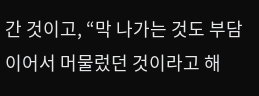간 것이고, “막 나가는 것도 부담이어서 머물렀던 것이라고 해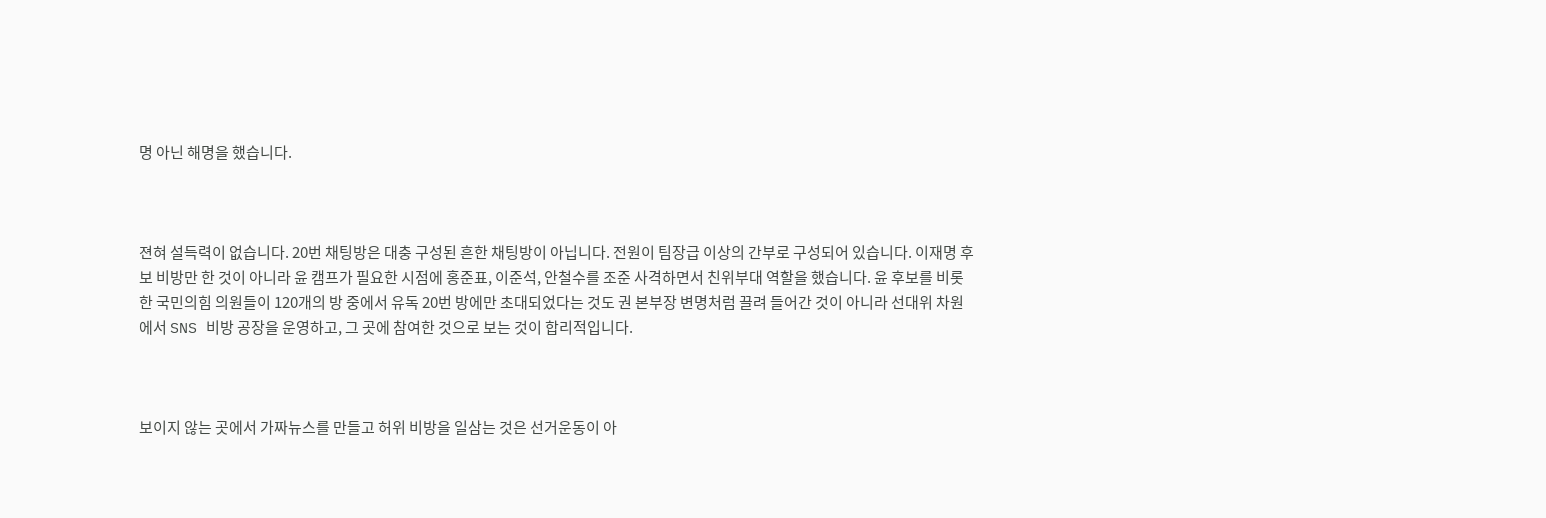명 아닌 해명을 했습니다.



젼혀 설득력이 없습니다. 20번 채팅방은 대충 구성된 흔한 채팅방이 아닙니다. 전원이 팀장급 이상의 간부로 구성되어 있습니다. 이재명 후보 비방만 한 것이 아니라 윤 캠프가 필요한 시점에 홍준표, 이준석, 안철수를 조준 사격하면서 친위부대 역할을 했습니다. 윤 후보를 비롯한 국민의힘 의원들이 120개의 방 중에서 유독 20번 방에만 초대되었다는 것도 권 본부장 변명처럼 끌려 들어간 것이 아니라 선대위 차원에서 SNS 비방 공장을 운영하고, 그 곳에 참여한 것으로 보는 것이 합리적입니다.



보이지 않는 곳에서 가짜뉴스를 만들고 허위 비방을 일삼는 것은 선거운동이 아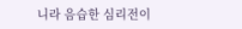니라 음습한 심리전이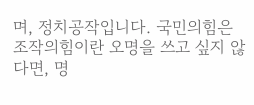며, 정치공작입니다. 국민의힘은 조작의힘이란 오명을 쓰고 싶지 않다면, 명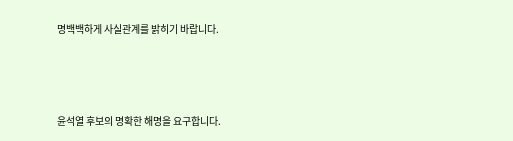명백백하게 사실관계를 밝히기 바랍니다.



윤석열 후보의 명확한 해명을 요구합니다.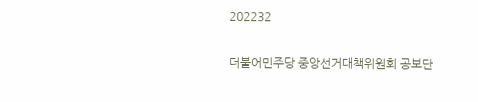202232

더불어민주당 중앙선거대책위원회 공보단